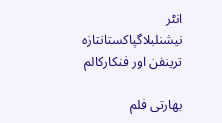انٹر نیشنلبلاگپاکستانتازہ ترینفن اور فنکارکالم

بھارتی فلم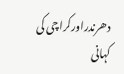دھرندراورکراچی کی کہانی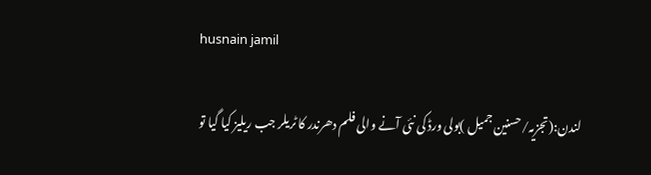husnain jamil

لندن:(تجزیہ/حسنین جمیل )بولی ورڈ کی نئی آنے والی فلم دھرندر کا ٹریلر جب ریلیز کیا گیا تو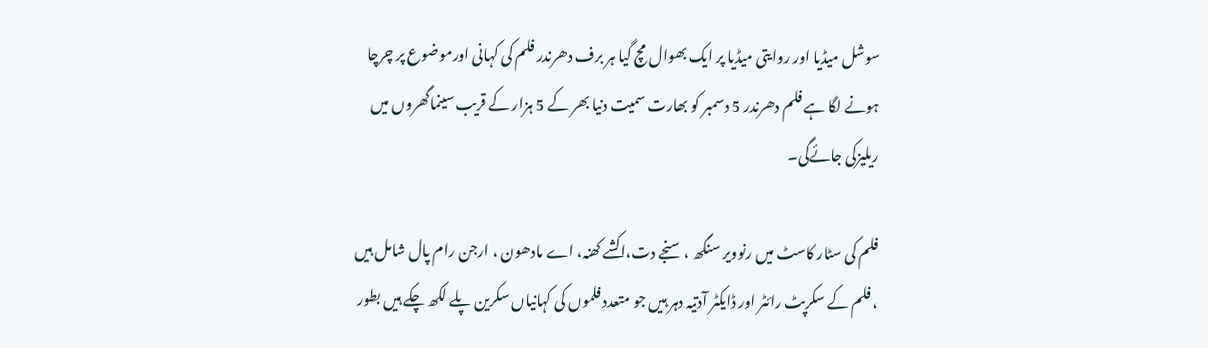سوشل میڈیا اور روایتی میڈیا پر ایک بھوال مچ گیا ہر برف دھرندر فلم کی کہانی اورموضوع پر چرچا ہونے لگا ہے فلم دھرندر 5 دسمبر کو بھارت سمیت دنیا بھر کے 5 ہزار کے قریب سینماگھروں میں ریلیزکی جائےگی۔

فلم کی سٹار کاسٹ میں رنوویر سنگھ ، سنجے دت،اکشے کھنہ، اے مادھون ، ارجن رام پال شامل ہیں ، فلم کے سکرپٹ رائٹر اور ڈایکٹر آدتیہ دہر ہیں جو متعدد فلموں کی کہانیاں سکرین پلے لکھ چکے ہیں بطور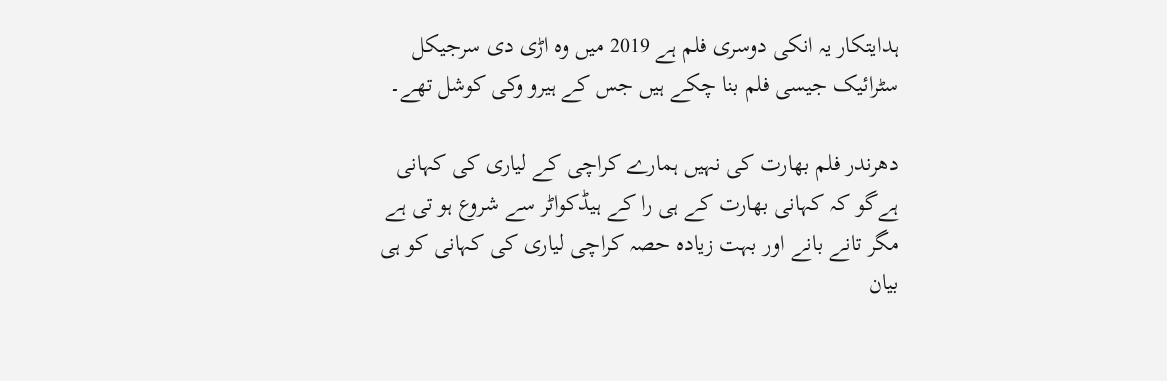ہدایتکار یہ انکی دوسری فلم ہے 2019 میں وہ اڑی دی سرجیکل سٹرائیک جیسی فلم بنا چکے ہیں جس کے ہیرو وکی کوشل تھے۔

دھرندر فلم بھارت کی نہیں ہمارے کراچی کے لیاری کی کہانی ہےگو کہ کہانی بھارت کے ہی را کے ہیڈکواٹر سے شروع ہو تی ہے مگر تانے بانے اور بہت زیادہ حصہ کراچی لیاری کی کہانی کو ہی بیان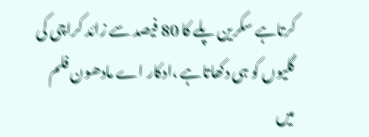کرتاہے سکرین پلے کا 80 فیصد سے زائد کراچی کی گلیوں کو ہی دکھاتاہے ،ادکار اے مادھون فلم میں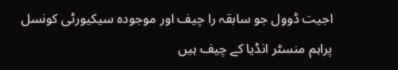اجیت ڈوول جو سابقہ را چیف اور موجودہ سیکیورٹی کونسل پراہم منسٹر انڈیا کے چیف ہیں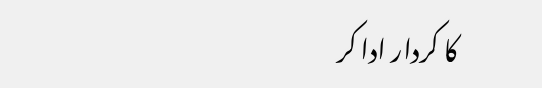کا کردار ادا کر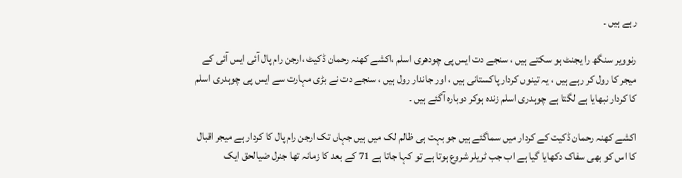رہے ہیں ۔

رنوویر سنگھ را یجنٹ ہو سکتے ہیں ، سنجے دت ایس پی چودھری اسلم ،اکشے کھنہ رحمان ڈکیٹ ،ارجن رام پال آئی ایس آئی کے میجر کا رول کر رہے ہیں ، یہ تینوں کردار پاکستانی ہیں ، اور جاندار رول ہیں ، سنجے دت نے بڑی مہارت سے ایس پی چوہدری اسلم کا کردار نبھایا ہے لگتا ہے چوہدری اسلم زندہ ہوکر دوبارہ آگئے ہیں ۔

اکشے کھنہ رحمان ڈکیت کے کردار میں سماگئے ہیں جو بہت ہی ظالم لک میں ہیں جہاں تک ارجن رام پال کا کردار ہے میجر اقبال کا اس کو بھی سفاک دکھایا گیا ہے اب جب ٹریلر شروع ہوتا ہے تو کہا جاتا ہے 71 کے بعد کا زمانہ تھا جنرل ضیالحق ایک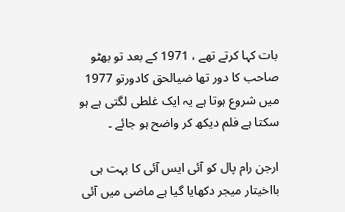بات کہا کرتے تھے ، 1971 کے بعد تو بھٹو صاحب کا دور تھا ضیالحق کادورتو 1977 میں شروع ہوتا ہے یہ ایک غلطی لگتی ہے ہو سکتا ہے فلم دیکھ کر واضح ہو جائے ۔

ارجن رام پال کو آئی ایس آئی کا بہت ہی بااخیتار میجر دکھایا گیا ہے ماضی میں آئی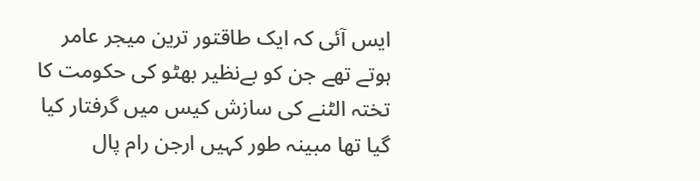ایس آئی کہ ایک طاقتور ترین میجر عامر ہوتے تھے جن کو بےنظیر بھٹو کی حکومت کا تختہ الٹنے کی سازش کیس میں گرفتار کیا گیا تھا مبینہ طور کہیں ارجن رام پال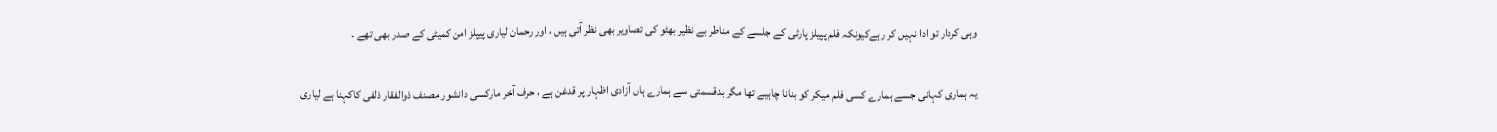وہی کردار تو ادا نہیں کر رہےکیونکہ فلم پپیلز پارٹی کے جلسے کے مناطر بے نظیر بھٹو کی تصاویر بھی نظر آتی ہیں ، اور رحمان لیاری پیپلز امن کمیٹی کے صدر بھی تھے ۔

یہ ہماری کہانی جسے ہمارے کسی فلم میکر کو بنانا چاہیے تھا مگر بدقسمتی سے ہمارے ہاں آزادی اظہار پر قدغن ہے ، حرف آخر مارکسی دانشور مصنف ذوالفقار ذلفی کاکہنا ہے لیاری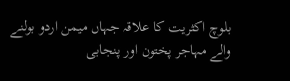بلوچ اکثریت کا علاقہ جہاں میمن اردو بولنے والے مہاجر پختون اور پنجابی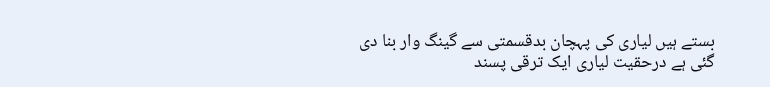بستے ہیں لیاری کی پہچان بدقسمتی سے گینگ وار بنا دی گئی ہے درحقیت لیاری ایک ترقی پسند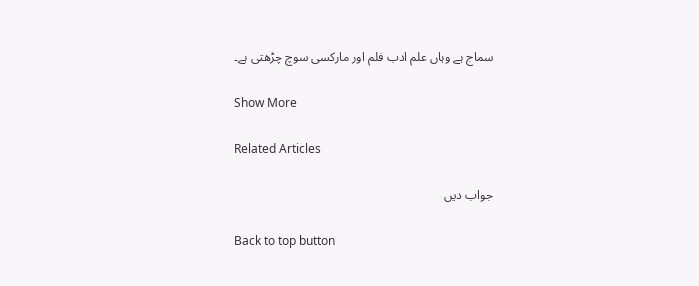سماج ہے وہاں علم ادب فلم اور مارکسی سوچ چڑھتی ہے۔

Show More

Related Articles

جواب دیں

Back to top button